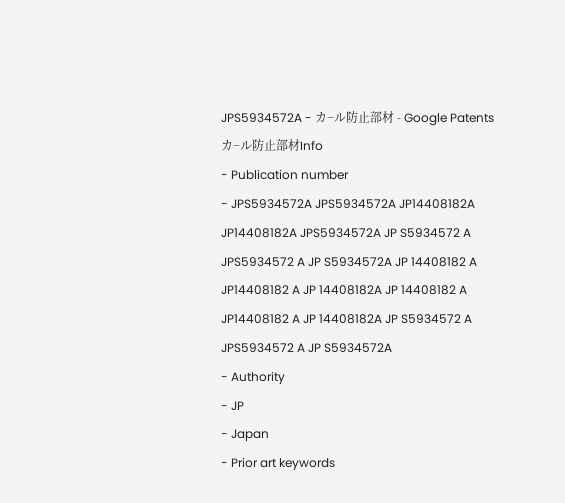JPS5934572A - カ−ル防止部材 - Google Patents
カ−ル防止部材Info
- Publication number
- JPS5934572A JPS5934572A JP14408182A JP14408182A JPS5934572A JP S5934572 A JPS5934572 A JP S5934572A JP 14408182 A JP14408182 A JP 14408182A JP 14408182 A JP14408182 A JP 14408182A JP S5934572 A JPS5934572 A JP S5934572A
- Authority
- JP
- Japan
- Prior art keywords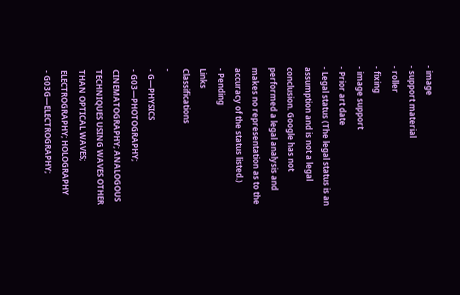- image
- support material
- roller
- fixing
- image support
- Prior art date
- Legal status (The legal status is an assumption and is not a legal conclusion. Google has not performed a legal analysis and makes no representation as to the accuracy of the status listed.)
- Pending
Links
Classifications
-
- G—PHYSICS
- G03—PHOTOGRAPHY; CINEMATOGRAPHY; ANALOGOUS TECHNIQUES USING WAVES OTHER THAN OPTICAL WAVES; ELECTROGRAPHY; HOLOGRAPHY
- G03G—ELECTROGRAPHY;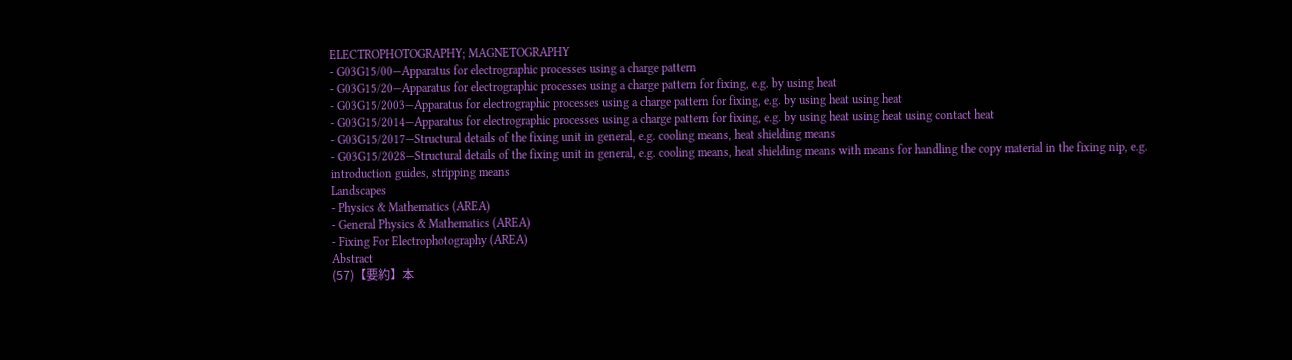ELECTROPHOTOGRAPHY; MAGNETOGRAPHY
- G03G15/00—Apparatus for electrographic processes using a charge pattern
- G03G15/20—Apparatus for electrographic processes using a charge pattern for fixing, e.g. by using heat
- G03G15/2003—Apparatus for electrographic processes using a charge pattern for fixing, e.g. by using heat using heat
- G03G15/2014—Apparatus for electrographic processes using a charge pattern for fixing, e.g. by using heat using heat using contact heat
- G03G15/2017—Structural details of the fixing unit in general, e.g. cooling means, heat shielding means
- G03G15/2028—Structural details of the fixing unit in general, e.g. cooling means, heat shielding means with means for handling the copy material in the fixing nip, e.g. introduction guides, stripping means
Landscapes
- Physics & Mathematics (AREA)
- General Physics & Mathematics (AREA)
- Fixing For Electrophotography (AREA)
Abstract
(57)【要約】本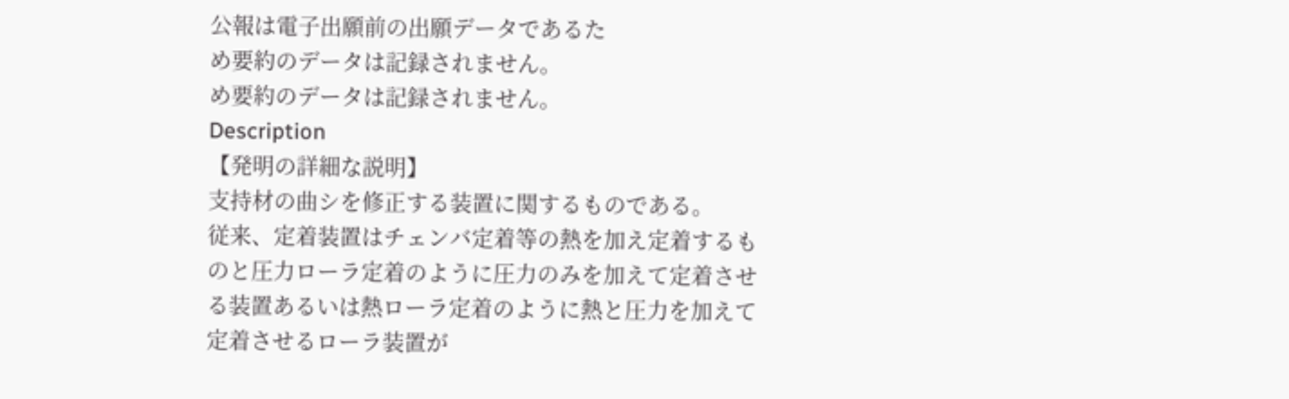公報は電子出願前の出願データであるた
め要約のデータは記録されません。
め要約のデータは記録されません。
Description
【発明の詳細な説明】
支持材の曲シを修正する装置に関するものである。
従来、定着装置はチェンバ定着等の熱を加え定着するも
のと圧力ローラ定着のように圧力のみを加えて定着させ
る装置あるいは熱ローラ定着のように熱と圧力を加えて
定着させるローラ装置が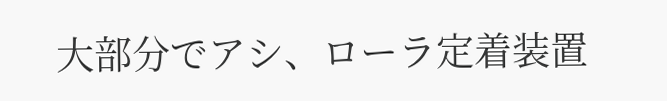大部分でアシ、ローラ定着装置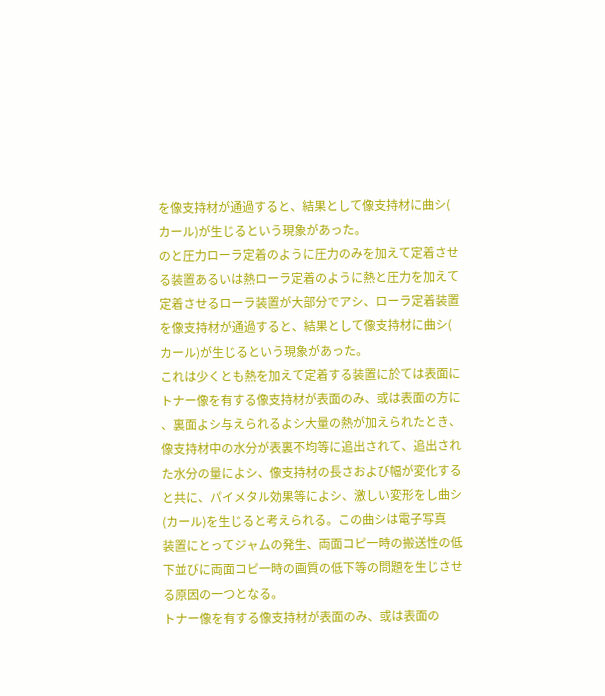を像支持材が通過すると、結果として像支持材に曲シ(
カール)が生じるという現象があった。
のと圧力ローラ定着のように圧力のみを加えて定着させ
る装置あるいは熱ローラ定着のように熱と圧力を加えて
定着させるローラ装置が大部分でアシ、ローラ定着装置
を像支持材が通過すると、結果として像支持材に曲シ(
カール)が生じるという現象があった。
これは少くとも熱を加えて定着する装置に於ては表面に
トナー像を有する像支持材が表面のみ、或は表面の方に
、裏面よシ与えられるよシ大量の熱が加えられたとき、
像支持材中の水分が表裏不均等に追出されて、追出され
た水分の量によシ、像支持材の長さおよび幅が変化する
と共に、パイメタル効果等によシ、激しい変形をし曲シ
(カール)を生じると考えられる。この曲シは電子写真
装置にとってジャムの発生、両面コピ一時の搬送性の低
下並びに両面コピ一時の画質の低下等の問題を生じさせ
る原因の一つとなる。
トナー像を有する像支持材が表面のみ、或は表面の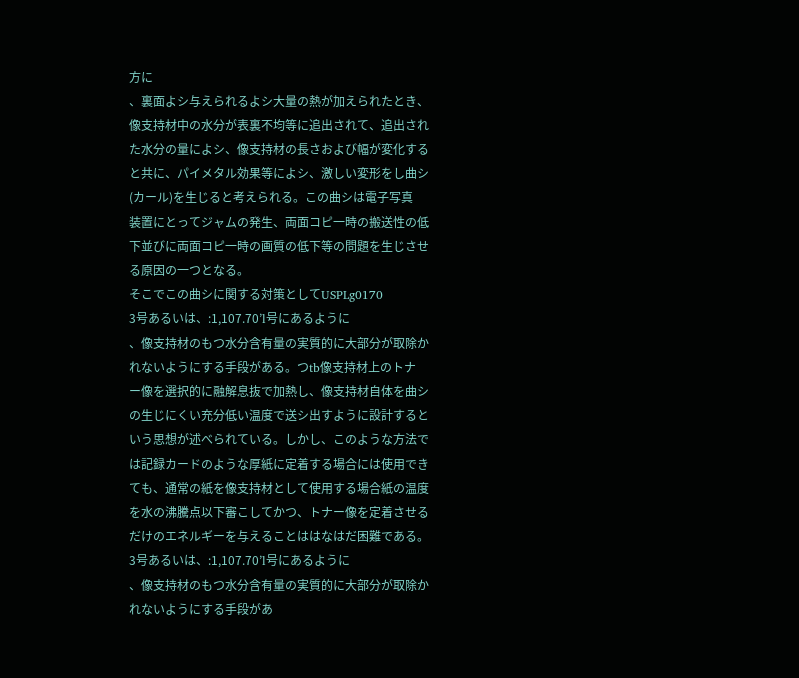方に
、裏面よシ与えられるよシ大量の熱が加えられたとき、
像支持材中の水分が表裏不均等に追出されて、追出され
た水分の量によシ、像支持材の長さおよび幅が変化する
と共に、パイメタル効果等によシ、激しい変形をし曲シ
(カール)を生じると考えられる。この曲シは電子写真
装置にとってジャムの発生、両面コピ一時の搬送性の低
下並びに両面コピ一時の画質の低下等の問題を生じさせ
る原因の一つとなる。
そこでこの曲シに関する対策としてUSPLg0170
3号あるいは、:1,107.70’l号にあるように
、像支持材のもつ水分含有量の実質的に大部分が取除か
れないようにする手段がある。つtb像支持材上のトナ
ー像を選択的に融解息抜で加熱し、像支持材自体を曲シ
の生じにくい充分低い温度で送シ出すように設計すると
いう思想が述べられている。しかし、このような方法で
は記録カードのような厚紙に定着する場合には使用でき
ても、通常の紙を像支持材として使用する場合紙の温度
を水の沸騰点以下審こしてかつ、トナー像を定着させる
だけのエネルギーを与えることははなはだ困難である。
3号あるいは、:1,107.70’l号にあるように
、像支持材のもつ水分含有量の実質的に大部分が取除か
れないようにする手段があ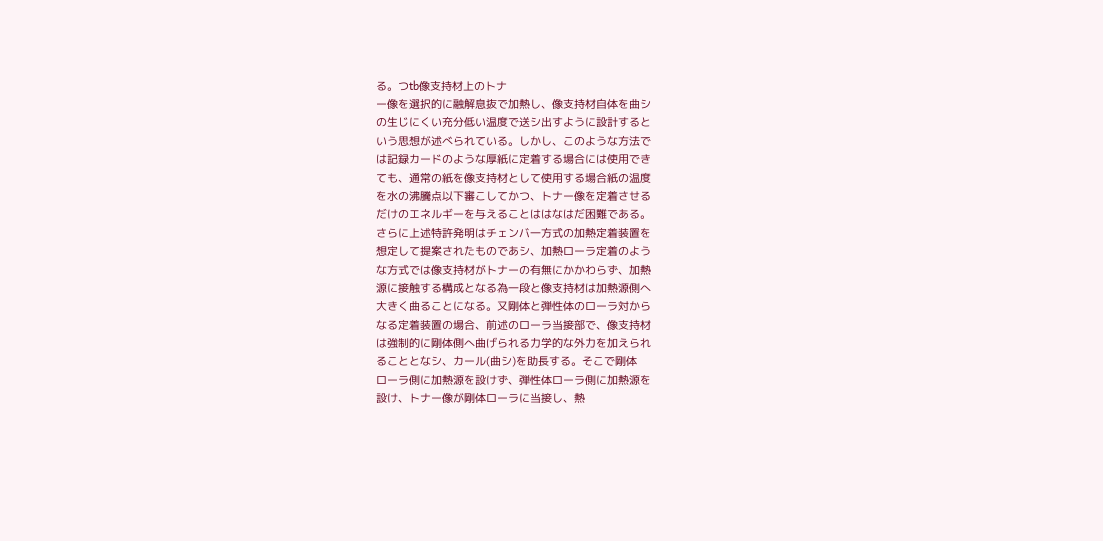る。つtb像支持材上のトナ
ー像を選択的に融解息抜で加熱し、像支持材自体を曲シ
の生じにくい充分低い温度で送シ出すように設計すると
いう思想が述べられている。しかし、このような方法で
は記録カードのような厚紙に定着する場合には使用でき
ても、通常の紙を像支持材として使用する場合紙の温度
を水の沸騰点以下審こしてかつ、トナー像を定着させる
だけのエネルギーを与えることははなはだ困難である。
さらに上述特許発明はチェンバ一方式の加熱定着装置を
想定して提案されたものであシ、加熱ローラ定着のよう
な方式では像支持材がトナーの有無にかかわらず、加熱
源に接触する構成となる為一段と像支持材は加熱源側へ
大きく曲ることになる。又剛体と弾性体のローラ対から
なる定着装置の場合、前述のローラ当接部で、像支持材
は強制的に剛体側へ曲げられる力学的な外力を加えられ
ることとなシ、カール(曲シ)を助長する。そこで剛体
ローラ側に加熱源を設けず、弾性体ローラ側に加熱源を
設け、トナー像が剛体ローラに当接し、熱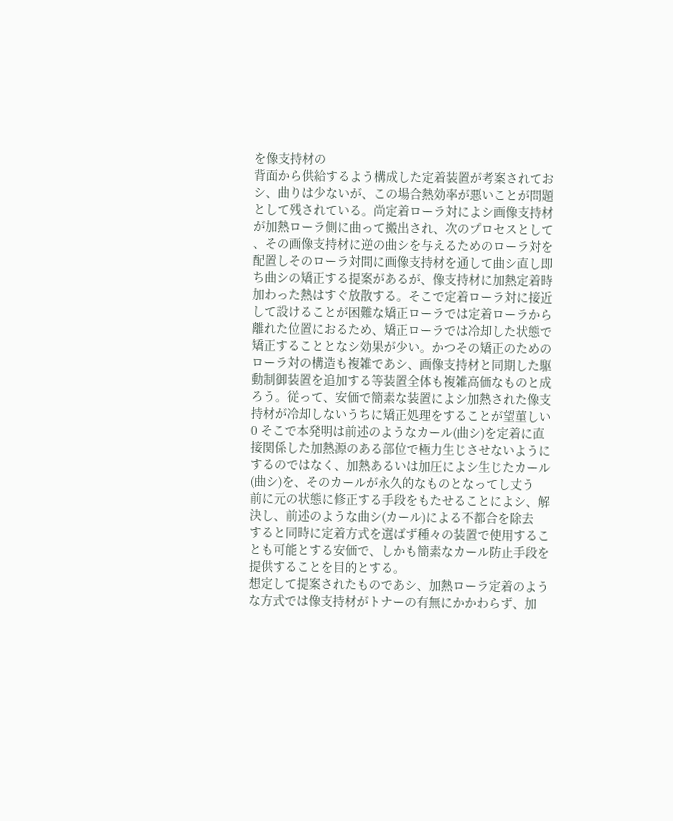を像支持材の
背面から供給するよう構成した定着装置が考案されてお
シ、曲りは少ないが、この場合熱効率が悪いことが問題
として残されている。尚定着ローラ対によシ画像支持材
が加熱ローラ側に曲って搬出され、次のプロセスとして
、その画像支持材に逆の曲シを与えるためのローラ対を
配置しそのローラ対間に画像支持材を通して曲シ直し即
ち曲シの矯正する提案があるが、像支持材に加熱定着時
加わった熱はすぐ放散する。そこで定着ローラ対に接近
して設けることが困難な矯正ローラでは定着ローラから
離れた位置におるため、矯正ローラでは冷却した状態で
矯正することとなシ効果が少い。かつその矯正のための
ローラ対の構造も複雑であシ、画像支持材と同期した駆
動制御装置を追加する等装置全体も複雑高価なものと成
ろう。従って、安価で簡素な装置によシ加熱された像支
持材が冷却しないうちに矯正処理をすることが望菫しい
0 そこで本発明は前述のようなカール(曲シ)を定着に直
接関係した加熱源のある部位で極力生じさせないように
するのではなく、加熱あるいは加圧によシ生じたカール
(曲シ)を、そのカールが永久的なものとなってし丈う
前に元の状態に修正する手段をもたせることによシ、解
決し、前述のような曲シ(カール)による不都合を除去
すると同時に定着方式を選ばず種々の装置で使用するこ
とも可能とする安価で、しかも簡素なカール防止手段を
提供することを目的とする。
想定して提案されたものであシ、加熱ローラ定着のよう
な方式では像支持材がトナーの有無にかかわらず、加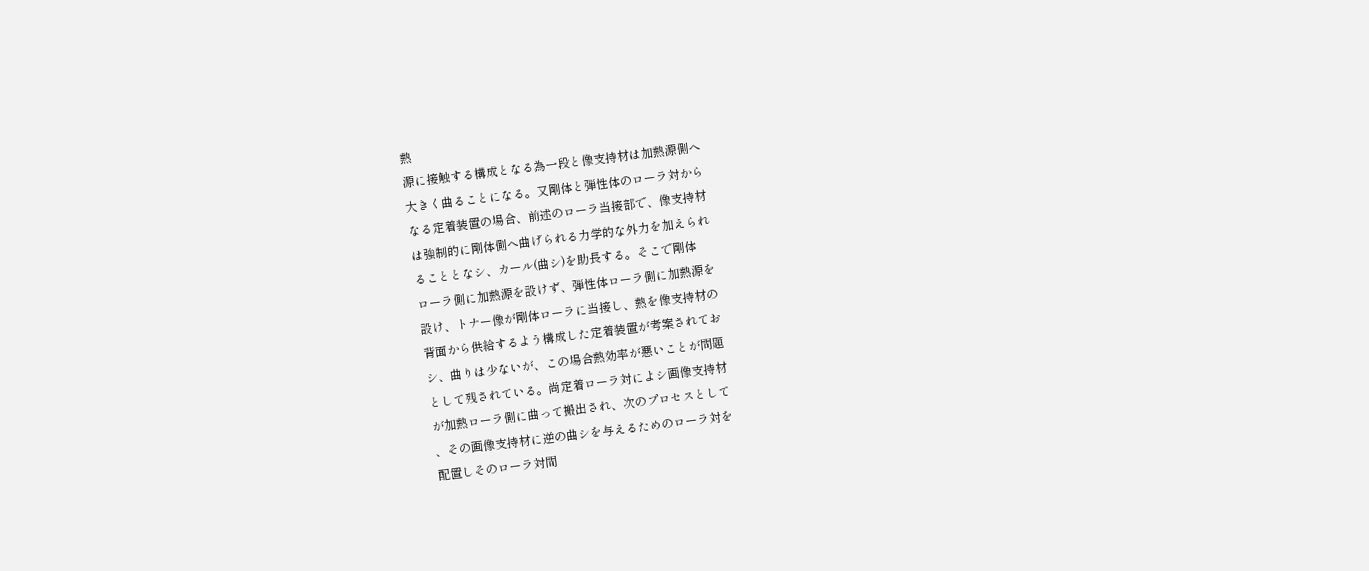熱
源に接触する構成となる為一段と像支持材は加熱源側へ
大きく曲ることになる。又剛体と弾性体のローラ対から
なる定着装置の場合、前述のローラ当接部で、像支持材
は強制的に剛体側へ曲げられる力学的な外力を加えられ
ることとなシ、カール(曲シ)を助長する。そこで剛体
ローラ側に加熱源を設けず、弾性体ローラ側に加熱源を
設け、トナー像が剛体ローラに当接し、熱を像支持材の
背面から供給するよう構成した定着装置が考案されてお
シ、曲りは少ないが、この場合熱効率が悪いことが問題
として残されている。尚定着ローラ対によシ画像支持材
が加熱ローラ側に曲って搬出され、次のプロセスとして
、その画像支持材に逆の曲シを与えるためのローラ対を
配置しそのローラ対間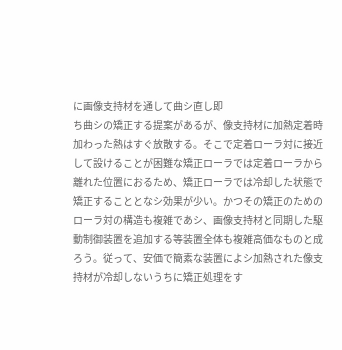に画像支持材を通して曲シ直し即
ち曲シの矯正する提案があるが、像支持材に加熱定着時
加わった熱はすぐ放散する。そこで定着ローラ対に接近
して設けることが困難な矯正ローラでは定着ローラから
離れた位置におるため、矯正ローラでは冷却した状態で
矯正することとなシ効果が少い。かつその矯正のための
ローラ対の構造も複雑であシ、画像支持材と同期した駆
動制御装置を追加する等装置全体も複雑高価なものと成
ろう。従って、安価で簡素な装置によシ加熱された像支
持材が冷却しないうちに矯正処理をす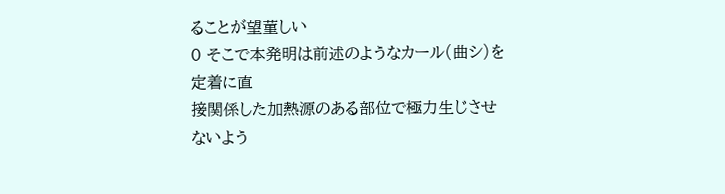ることが望菫しい
0 そこで本発明は前述のようなカール(曲シ)を定着に直
接関係した加熱源のある部位で極力生じさせないよう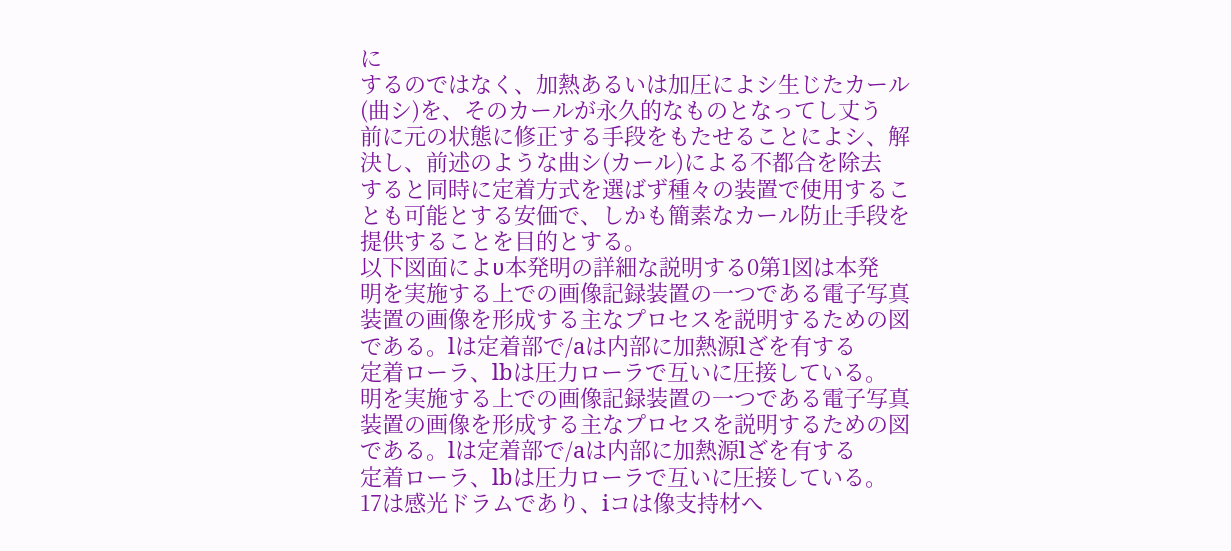に
するのではなく、加熱あるいは加圧によシ生じたカール
(曲シ)を、そのカールが永久的なものとなってし丈う
前に元の状態に修正する手段をもたせることによシ、解
決し、前述のような曲シ(カール)による不都合を除去
すると同時に定着方式を選ばず種々の装置で使用するこ
とも可能とする安価で、しかも簡素なカール防止手段を
提供することを目的とする。
以下図面によυ本発明の詳細な説明する0第1図は本発
明を実施する上での画像記録装置の一つである電子写真
装置の画像を形成する主なプロセスを説明するための図
である。lは定着部で/aは内部に加熱源lざを有する
定着ローラ、lbは圧力ローラで互いに圧接している。
明を実施する上での画像記録装置の一つである電子写真
装置の画像を形成する主なプロセスを説明するための図
である。lは定着部で/aは内部に加熱源lざを有する
定着ローラ、lbは圧力ローラで互いに圧接している。
17は感光ドラムであり、iコは像支持材へ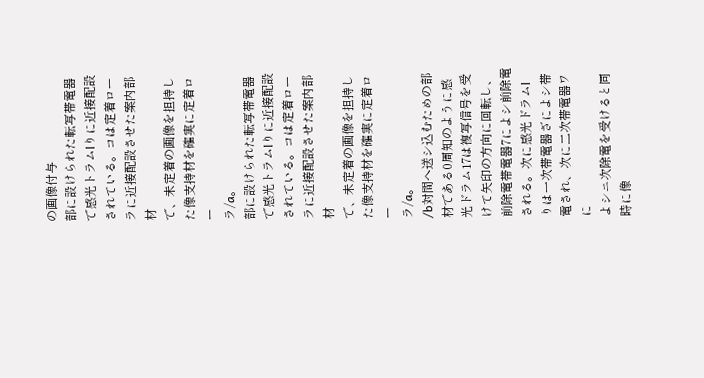の画像付与
部に設けられた転写帯電器で感光トラムlりに近接配設
されている。コは定着ローラに近接配設させた案内部材
で、未定着の画像を担持した像支持材を確実に定着ロー
ラ/a。
部に設けられた転写帯電器で感光トラムlりに近接配設
されている。コは定着ローラに近接配設させた案内部材
で、未定着の画像を担持した像支持材を確実に定着ロー
ラ/a。
/b対間へ送シ込むための部材である0周知のように感
光ドラム17は複写信号を受けて矢印の方向に回転し、
前除電帯電器7によシ前除電される。次に感光ドラムl
りは一次帯電器ざによシ帯電され、次に二次帯電器ワに
よシニ次除電を受けると同時に像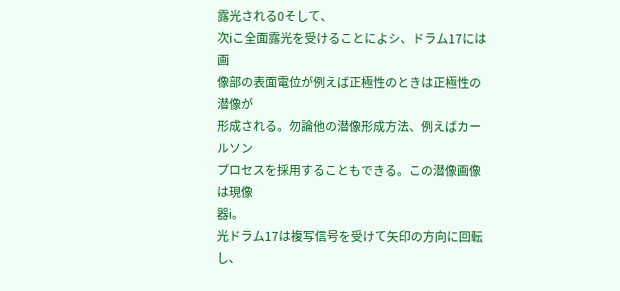露光される0そして、
次iこ全面露光を受けることによシ、ドラム17には画
像部の表面電位が例えば正極性のときは正極性の潜像が
形成される。勿論他の潜像形成方法、例えばカールソン
プロセスを採用することもできる。この潜像画像は現像
器i。
光ドラム17は複写信号を受けて矢印の方向に回転し、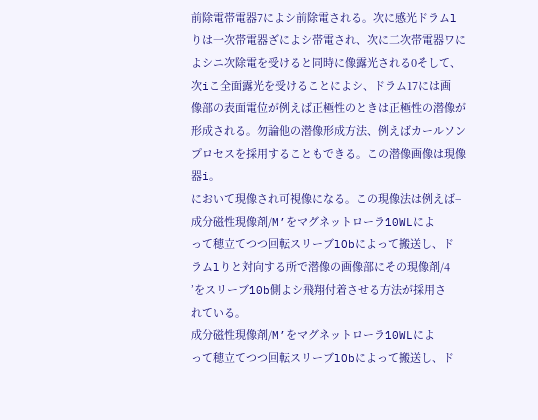前除電帯電器7によシ前除電される。次に感光ドラムl
りは一次帯電器ざによシ帯電され、次に二次帯電器ワに
よシニ次除電を受けると同時に像露光される0そして、
次iこ全面露光を受けることによシ、ドラム17には画
像部の表面電位が例えば正極性のときは正極性の潜像が
形成される。勿論他の潜像形成方法、例えばカールソン
プロセスを採用することもできる。この潜像画像は現像
器i。
において現像され可視像になる。この現像法は例えば−
成分磁性現像剤/M’をマグネットローラ10WLによ
って穂立てつつ回転スリーブlObによって搬送し、ド
ラムlりと対向する所で潜像の画像部にその現像剤/4
’をスリーブ10b側よシ飛翔付着させる方法が採用さ
れている。
成分磁性現像剤/M’をマグネットローラ10WLによ
って穂立てつつ回転スリーブlObによって搬送し、ド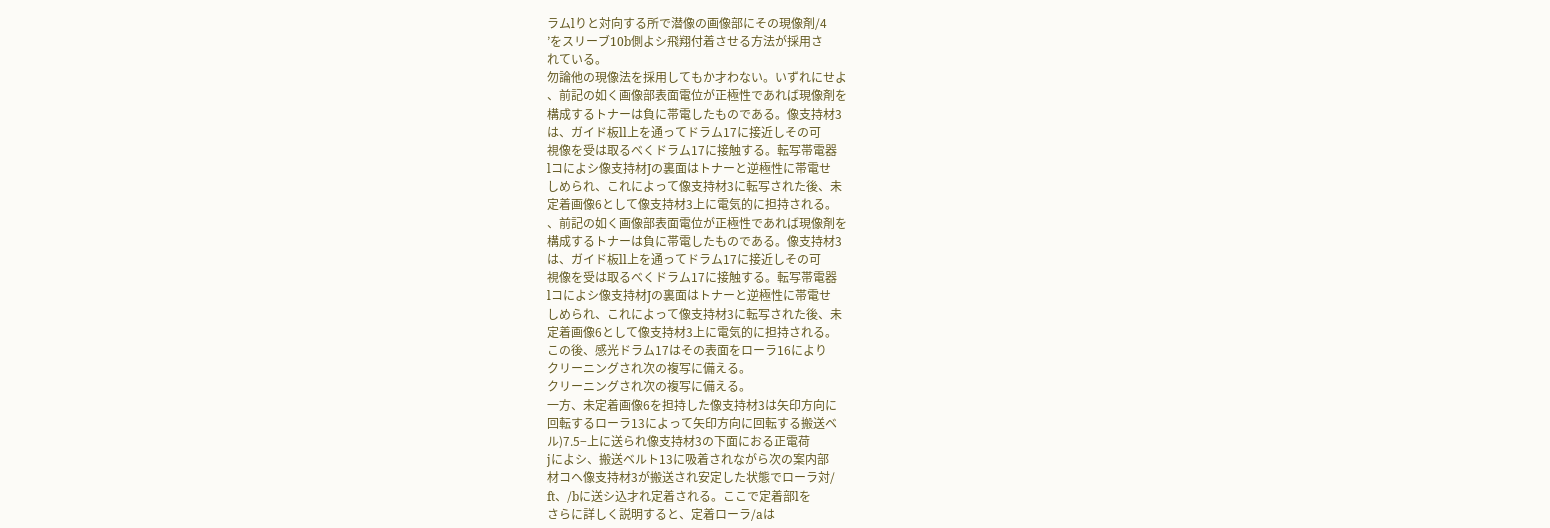ラムlりと対向する所で潜像の画像部にその現像剤/4
’をスリーブ10b側よシ飛翔付着させる方法が採用さ
れている。
勿論他の現像法を採用してもか才わない。いずれにせよ
、前記の如く画像部表面電位が正極性であれば現像剤を
構成するトナーは負に帯電したものである。像支持材3
は、ガイド板ll上を通ってドラム17に接近しその可
視像を受は取るべくドラム17に接触する。転写帯電器
lコによシ像支持材Jの裏面はトナーと逆極性に帯電せ
しめられ、これによって像支持材3に転写された後、未
定着画像6として像支持材3上に電気的に担持される。
、前記の如く画像部表面電位が正極性であれば現像剤を
構成するトナーは負に帯電したものである。像支持材3
は、ガイド板ll上を通ってドラム17に接近しその可
視像を受は取るべくドラム17に接触する。転写帯電器
lコによシ像支持材Jの裏面はトナーと逆極性に帯電せ
しめられ、これによって像支持材3に転写された後、未
定着画像6として像支持材3上に電気的に担持される。
この後、感光ドラム17はその表面をローラ16により
クリーニングされ次の複写に備える。
クリーニングされ次の複写に備える。
一方、未定着画像6を担持した像支持材3は矢印方向に
回転するローラ13によって矢印方向に回転する搬送ベ
ル)7.5−上に送られ像支持材3の下面におる正電荷
jによシ、搬送ベルト13に吸着されながら次の案内部
材コヘ像支持材3が搬送され安定した状態でローラ対/
ft、/bに送シ込才れ定着される。ここで定着部lを
さらに詳しく説明すると、定着ローラ/aは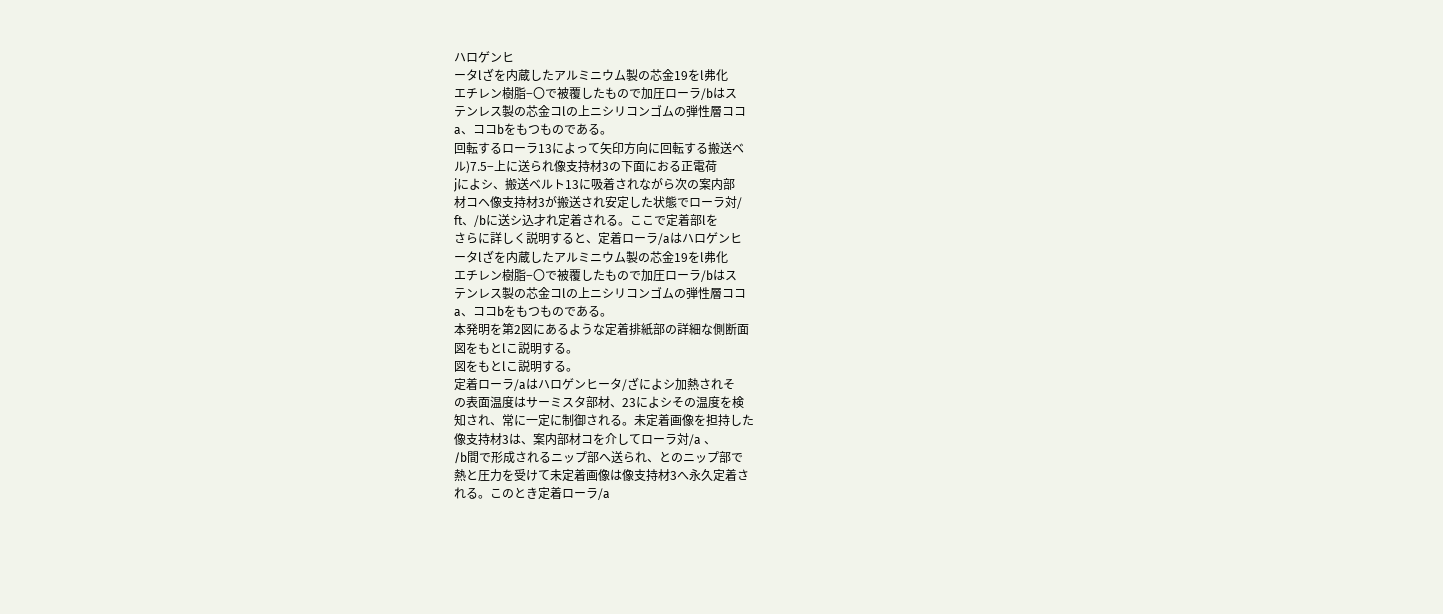ハロゲンヒ
ータlざを内蔵したアルミニウム製の芯金19をl弗化
エチレン樹脂−〇で被覆したもので加圧ローラ/bはス
テンレス製の芯金コlの上ニシリコンゴムの弾性層ココ
a、ココbをもつものである。
回転するローラ13によって矢印方向に回転する搬送ベ
ル)7.5−上に送られ像支持材3の下面におる正電荷
jによシ、搬送ベルト13に吸着されながら次の案内部
材コヘ像支持材3が搬送され安定した状態でローラ対/
ft、/bに送シ込才れ定着される。ここで定着部lを
さらに詳しく説明すると、定着ローラ/aはハロゲンヒ
ータlざを内蔵したアルミニウム製の芯金19をl弗化
エチレン樹脂−〇で被覆したもので加圧ローラ/bはス
テンレス製の芯金コlの上ニシリコンゴムの弾性層ココ
a、ココbをもつものである。
本発明を第2図にあるような定着排紙部の詳細な側断面
図をもとlこ説明する。
図をもとlこ説明する。
定着ローラ/aはハロゲンヒータ/ざによシ加熱されそ
の表面温度はサーミスタ部材、23によシその温度を検
知され、常に一定に制御される。未定着画像を担持した
像支持材3は、案内部材コを介してローラ対/a 、
/b間で形成されるニップ部へ送られ、とのニップ部で
熱と圧力を受けて未定着画像は像支持材3へ永久定着さ
れる。このとき定着ローラ/a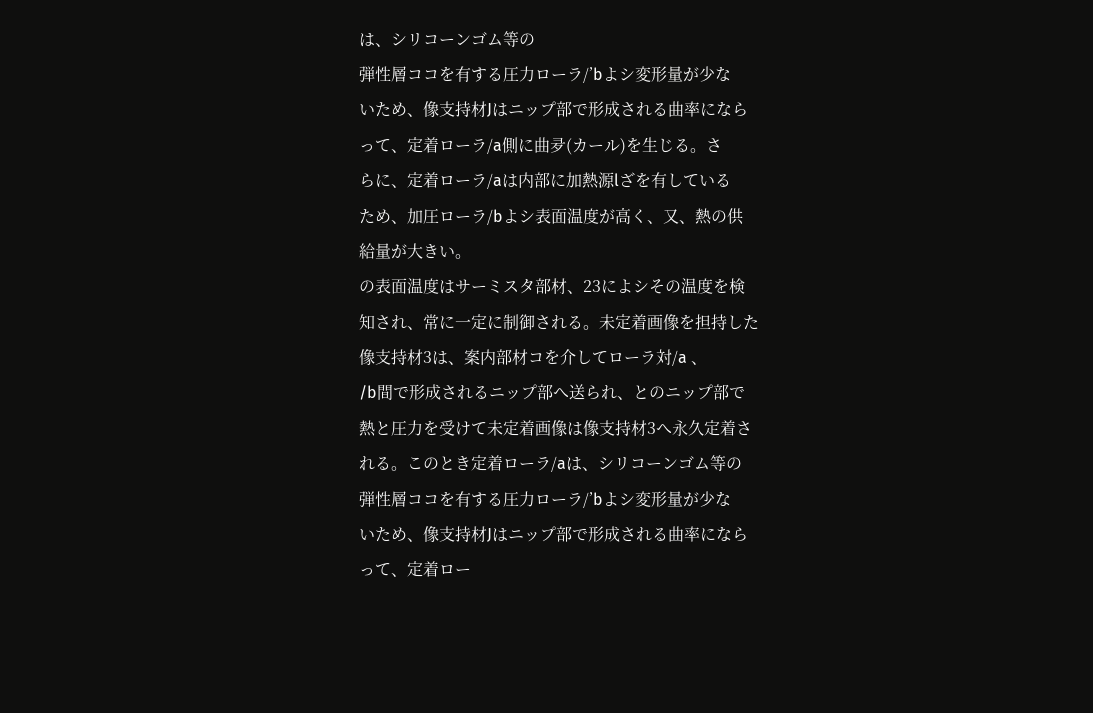は、シリコーンゴム等の
弾性層ココを有する圧力ローラ/’bよシ変形量が少な
いため、像支持材Jはニップ部で形成される曲率になら
って、定着ローラ/a側に曲夛(カール)を生じる。さ
らに、定着ローラ/aは内部に加熱源lざを有している
ため、加圧ローラ/bよシ表面温度が高く、又、熱の供
給量が大きい。
の表面温度はサーミスタ部材、23によシその温度を検
知され、常に一定に制御される。未定着画像を担持した
像支持材3は、案内部材コを介してローラ対/a 、
/b間で形成されるニップ部へ送られ、とのニップ部で
熱と圧力を受けて未定着画像は像支持材3へ永久定着さ
れる。このとき定着ローラ/aは、シリコーンゴム等の
弾性層ココを有する圧力ローラ/’bよシ変形量が少な
いため、像支持材Jはニップ部で形成される曲率になら
って、定着ロー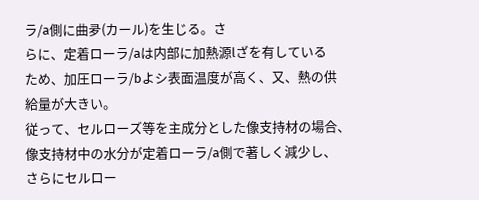ラ/a側に曲夛(カール)を生じる。さ
らに、定着ローラ/aは内部に加熱源lざを有している
ため、加圧ローラ/bよシ表面温度が高く、又、熱の供
給量が大きい。
従って、セルローズ等を主成分とした像支持材の場合、
像支持材中の水分が定着ローラ/a側で著しく減少し、
さらにセルロー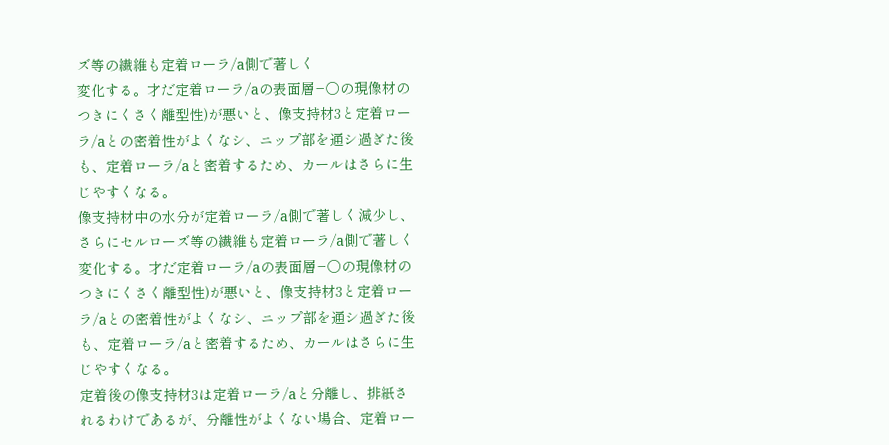ズ等の繊維も定着ローラ/a側で著しく
変化する。才だ定着ローラ/aの表面層−〇の現像材の
つきにくさく離型性)が悪いと、像支持材3と定着ロー
ラ/aとの密着性がよくなシ、ニップ部を通シ過ぎた後
も、定着ローラ/aと密着するため、カールはさらに生
じやすくなる。
像支持材中の水分が定着ローラ/a側で著しく減少し、
さらにセルローズ等の繊維も定着ローラ/a側で著しく
変化する。才だ定着ローラ/aの表面層−〇の現像材の
つきにくさく離型性)が悪いと、像支持材3と定着ロー
ラ/aとの密着性がよくなシ、ニップ部を通シ過ぎた後
も、定着ローラ/aと密着するため、カールはさらに生
じやすくなる。
定着後の像支持材3は定着ローラ/aと分離し、排紙さ
れるわけであるが、分離性がよくない場合、定着ロー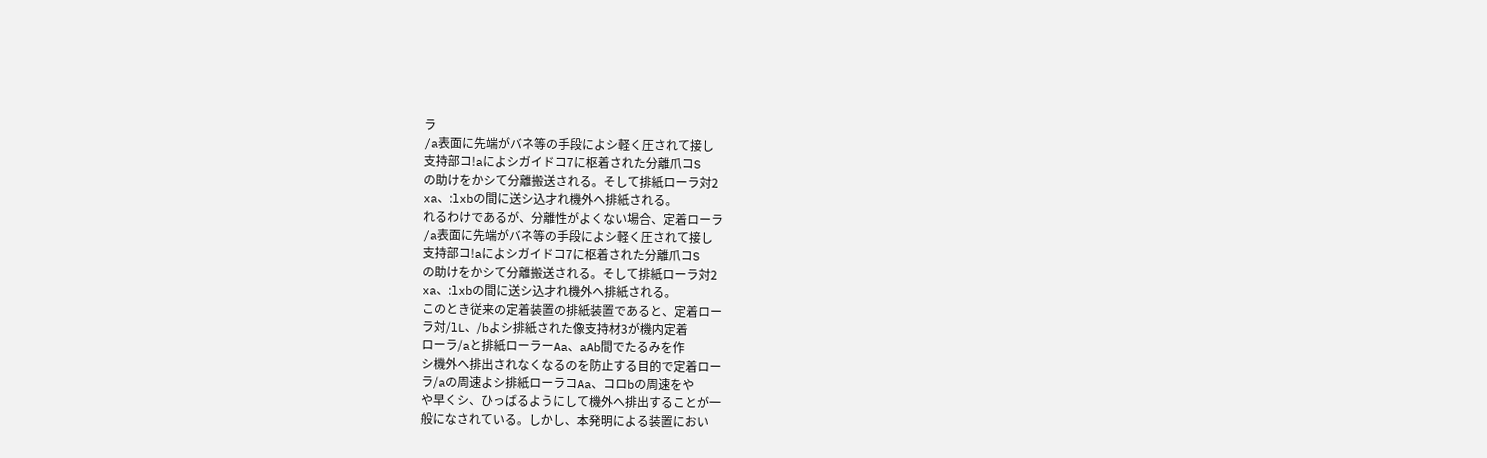ラ
/a表面に先端がバネ等の手段によシ軽く圧されて接し
支持部コ!aによシガイドコ7に枢着された分離爪コS
の助けをかシて分離搬送される。そして排紙ローラ対2
xa、:lxbの間に送シ込才れ機外へ排紙される。
れるわけであるが、分離性がよくない場合、定着ローラ
/a表面に先端がバネ等の手段によシ軽く圧されて接し
支持部コ!aによシガイドコ7に枢着された分離爪コS
の助けをかシて分離搬送される。そして排紙ローラ対2
xa、:lxbの間に送シ込才れ機外へ排紙される。
このとき従来の定着装置の排紙装置であると、定着ロー
ラ対/lL、/bよシ排紙された像支持材3が機内定着
ローラ/aと排紙ローラーAa、aAb間でたるみを作
シ機外へ排出されなくなるのを防止する目的で定着ロー
ラ/aの周速よシ排紙ローラコAa、コロbの周速をや
や早くシ、ひっばるようにして機外へ排出することが一
般になされている。しかし、本発明による装置におい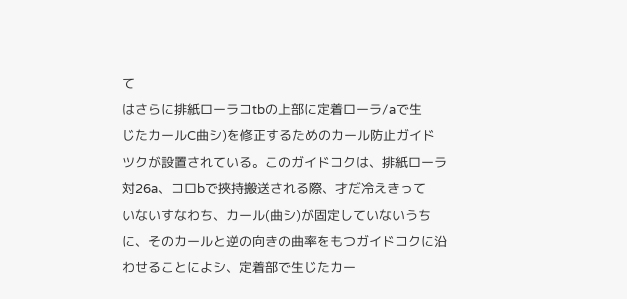て
はさらに排紙ローラコtbの上部に定着ローラ/aで生
じたカールC曲シ)を修正するためのカール防止ガイド
ツクが設置されている。このガイドコクは、排紙ローラ
対26a、コロbで挾持搬送される際、才だ冷えきって
いないすなわち、カール(曲シ)が固定していないうち
に、そのカールと逆の向きの曲率をもつガイドコクに沿
わせることによシ、定着部で生じたカー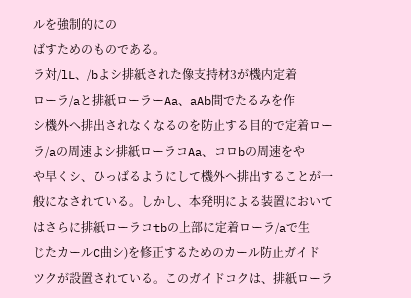ルを強制的にの
ばすためのものである。
ラ対/lL、/bよシ排紙された像支持材3が機内定着
ローラ/aと排紙ローラーAa、aAb間でたるみを作
シ機外へ排出されなくなるのを防止する目的で定着ロー
ラ/aの周速よシ排紙ローラコAa、コロbの周速をや
や早くシ、ひっばるようにして機外へ排出することが一
般になされている。しかし、本発明による装置において
はさらに排紙ローラコtbの上部に定着ローラ/aで生
じたカールC曲シ)を修正するためのカール防止ガイド
ツクが設置されている。このガイドコクは、排紙ローラ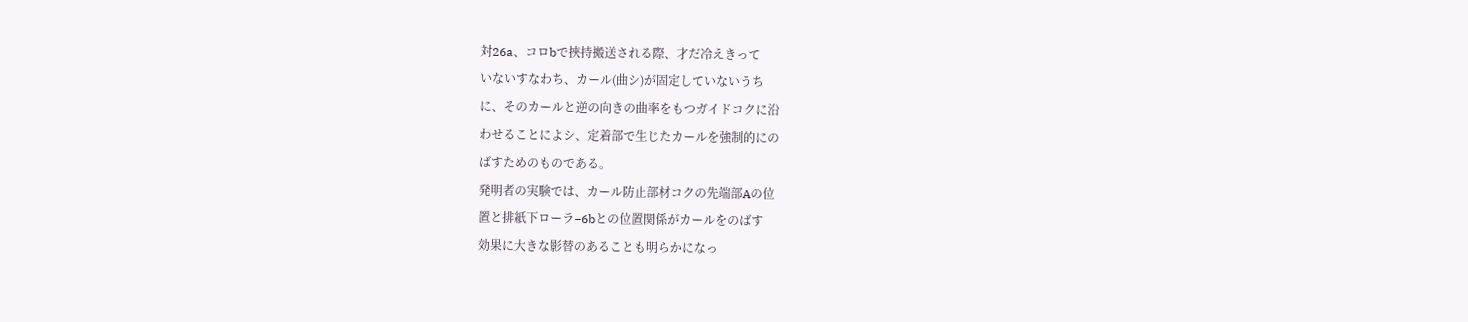対26a、コロbで挾持搬送される際、才だ冷えきって
いないすなわち、カール(曲シ)が固定していないうち
に、そのカールと逆の向きの曲率をもつガイドコクに沿
わせることによシ、定着部で生じたカールを強制的にの
ばすためのものである。
発明者の実験では、カール防止部材コクの先端部Aの位
置と排紙下ローラ−6bとの位置関係がカールをのばす
効果に大きな影替のあることも明らかになっ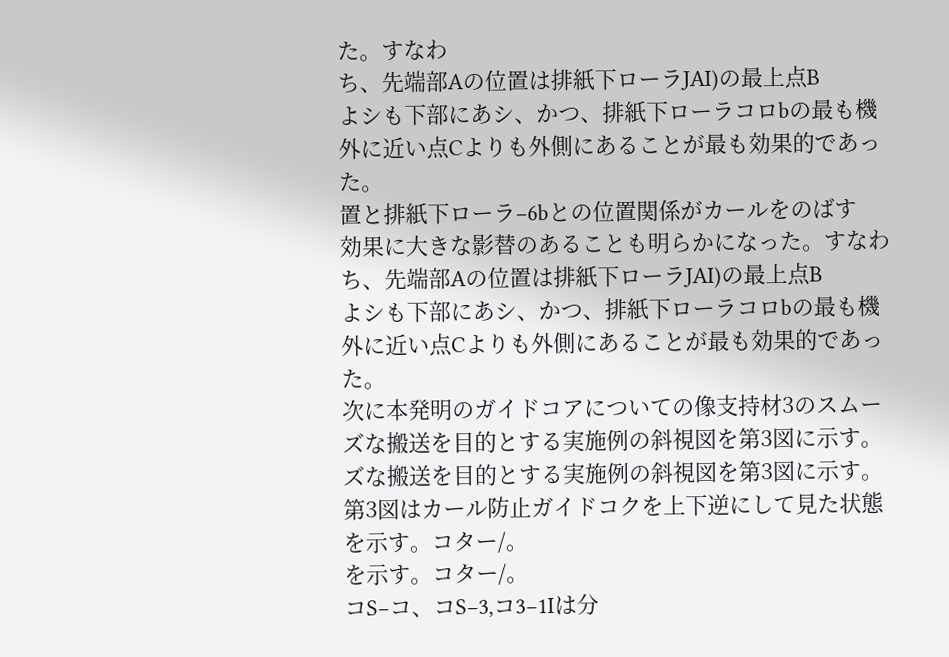た。すなわ
ち、先端部Aの位置は排紙下ローラJAI)の最上点B
よシも下部にあシ、かつ、排紙下ローラコロbの最も機
外に近い点Cよりも外側にあることが最も効果的であっ
た。
置と排紙下ローラ−6bとの位置関係がカールをのばす
効果に大きな影替のあることも明らかになった。すなわ
ち、先端部Aの位置は排紙下ローラJAI)の最上点B
よシも下部にあシ、かつ、排紙下ローラコロbの最も機
外に近い点Cよりも外側にあることが最も効果的であっ
た。
次に本発明のガイドコアについての像支持材3のスムー
ズな搬送を目的とする実施例の斜視図を第3図に示す。
ズな搬送を目的とする実施例の斜視図を第3図に示す。
第3図はカール防止ガイドコクを上下逆にして見た状態
を示す。コター/。
を示す。コター/。
コS−コ、コS−3,コ3−1Iは分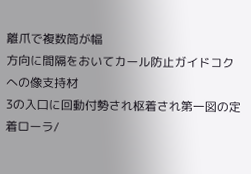離爪で複数筒が幅
方向に間隔をおいてカール防止ガイドコクへの像支持材
3の入口に回動付勢され枢着され第一図の定着ローラ/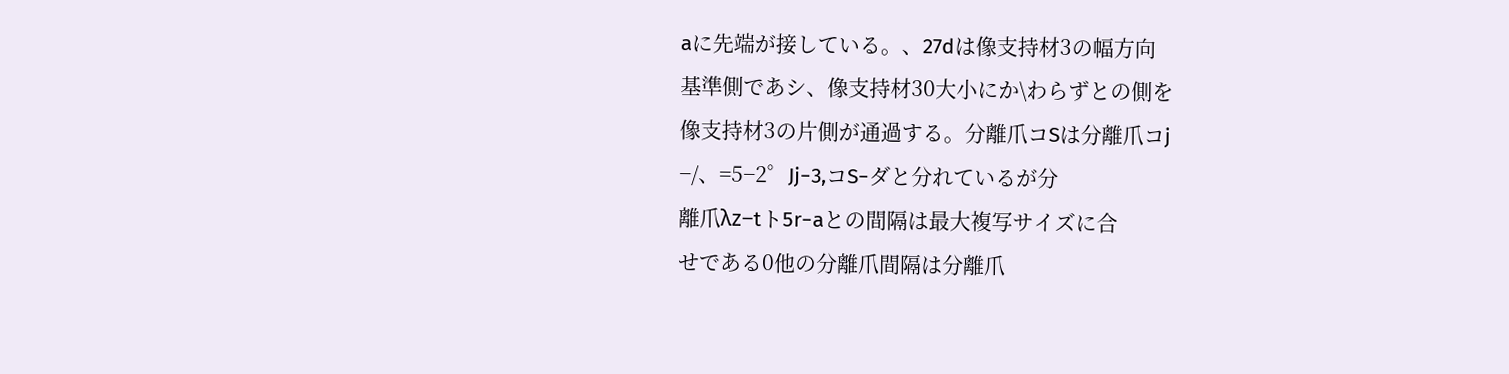aに先端が接している。、27dは像支持材3の幅方向
基準側であシ、像支持材30大小にか\わらずとの側を
像支持材3の片側が通過する。分離爪コSは分離爪コj
−/、=5−2゜Jj−3,コS−ダと分れているが分
離爪λz−tト5r−aとの間隔は最大複写サイズに合
せである0他の分離爪間隔は分離爪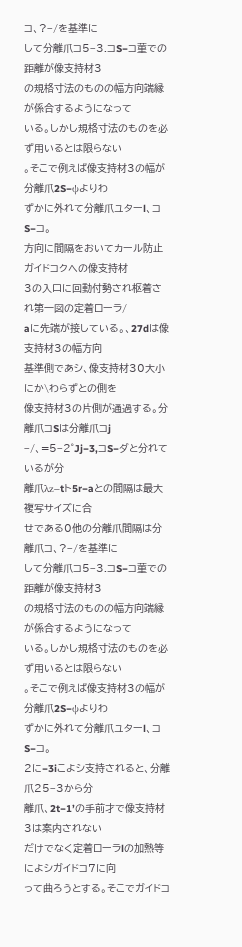コ、?−/を基準に
して分離爪コ5−3.コS−コ菫での距離が像支持材3
の規格寸法のものの幅方向端縁が係合するようになって
いる。しかし規格寸法のものを必ず用いるとは限らない
。そこで例えば像支持材3の幅が分離爪2S−ψよりわ
ずかに外れて分離爪ユターl、コS−コ。
方向に間隔をおいてカール防止ガイドコクへの像支持材
3の入口に回動付勢され枢着され第一図の定着ローラ/
aに先端が接している。、27dは像支持材3の幅方向
基準側であシ、像支持材30大小にか\わらずとの側を
像支持材3の片側が通過する。分離爪コSは分離爪コj
−/、=5−2゜Jj−3,コS−ダと分れているが分
離爪λz−tト5r−aとの間隔は最大複写サイズに合
せである0他の分離爪間隔は分離爪コ、?−/を基準に
して分離爪コ5−3.コS−コ菫での距離が像支持材3
の規格寸法のものの幅方向端縁が係合するようになって
いる。しかし規格寸法のものを必ず用いるとは限らない
。そこで例えば像支持材3の幅が分離爪2S−ψよりわ
ずかに外れて分離爪ユターl、コS−コ。
2に−3iこよシ支持されると、分離爪25−3から分
離爪、2t−1’の手前才で像支持材3は案内されない
だけでなく定着ローラlの加熱等によシガイドコ7に向
って曲ろうとする。そこでガイドコ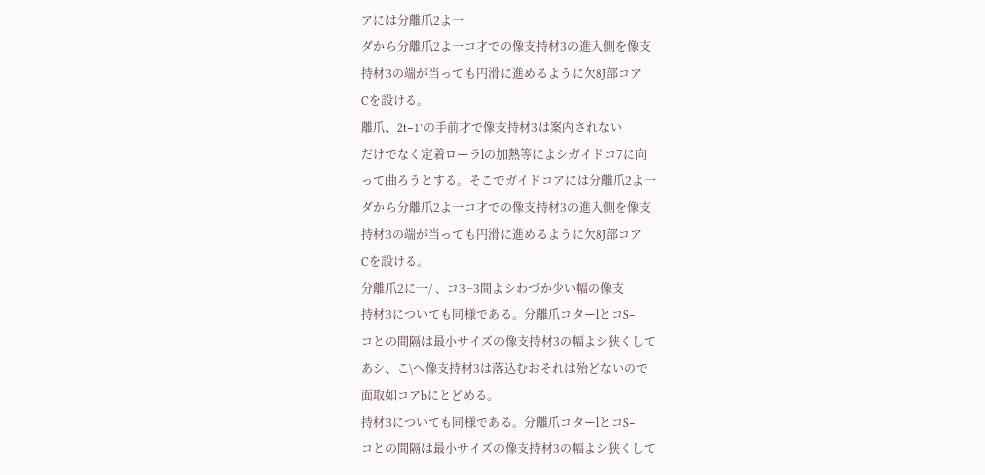アには分離爪2よ一
ダから分離爪2よ一コ才での像支持材3の進入側を像支
持材3の端が当っても円滑に進めるように欠8J部コア
Cを設ける。
離爪、2t−1’の手前才で像支持材3は案内されない
だけでなく定着ローラlの加熱等によシガイドコ7に向
って曲ろうとする。そこでガイドコアには分離爪2よ一
ダから分離爪2よ一コ才での像支持材3の進入側を像支
持材3の端が当っても円滑に進めるように欠8J部コア
Cを設ける。
分離爪2に一/ 、コ3−3間よシわづか少い幅の像支
持材3についても同様である。分離爪コターlとコS−
コとの間隔は最小サイズの像支持材3の幅よシ狭くして
あシ、こ\へ像支持材3は落込むおそれは殆どないので
面取如コアbにとどめる。
持材3についても同様である。分離爪コターlとコS−
コとの間隔は最小サイズの像支持材3の幅よシ狭くして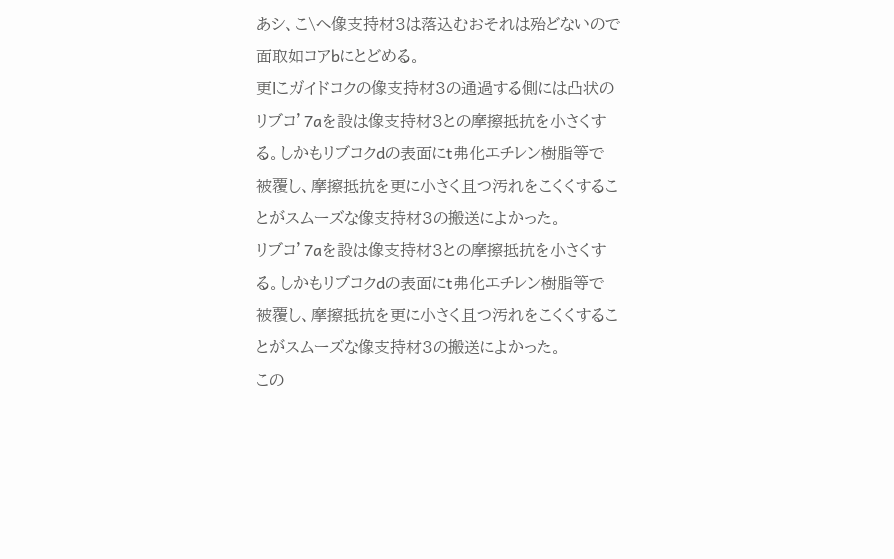あシ、こ\へ像支持材3は落込むおそれは殆どないので
面取如コアbにとどめる。
更lこガイドコクの像支持材3の通過する側には凸状の
リブコ’7aを設は像支持材3との摩擦抵抗を小さくす
る。しかもリブコクdの表面にt弗化エチレン樹脂等で
被覆し、摩擦抵抗を更に小さく且つ汚れをこくくするこ
とがスムーズな像支持材3の搬送によかった。
リブコ’7aを設は像支持材3との摩擦抵抗を小さくす
る。しかもリブコクdの表面にt弗化エチレン樹脂等で
被覆し、摩擦抵抗を更に小さく且つ汚れをこくくするこ
とがスムーズな像支持材3の搬送によかった。
この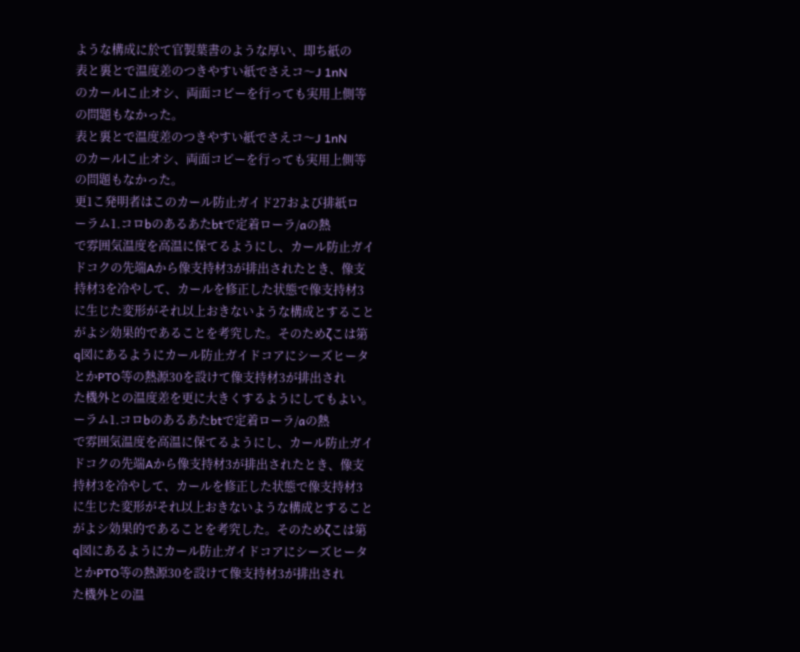ような構成に於て官製葉書のような厚い、即ち紙の
表と裏とで温度差のつきやすい紙でさえコ〜J 1nN
のカールlこ止オシ、両面コピーを行っても実用上側等
の問題もなかった。
表と裏とで温度差のつきやすい紙でさえコ〜J 1nN
のカールlこ止オシ、両面コピーを行っても実用上側等
の問題もなかった。
更1こ発明者はこのカール防止ガイド27および排紙ロ
ーラム1.コロbのあるあたbtで定着ローラ/aの熱
で雰囲気温度を高温に保てるようにし、カール防止ガイ
ドコクの先端Aから像支持材3が排出されたとき、像支
持材3を冷やして、カールを修正した状態で像支持材3
に生じた変形がそれ以上おきないような構成とすること
がよシ効果的であることを考究した。そのためζこは第
q図にあるようにカール防止ガイドコアにシーズヒータ
とかPTO等の熱源30を設けて像支持材3が排出され
た機外との温度差を更に大きくするようにしてもよい。
ーラム1.コロbのあるあたbtで定着ローラ/aの熱
で雰囲気温度を高温に保てるようにし、カール防止ガイ
ドコクの先端Aから像支持材3が排出されたとき、像支
持材3を冷やして、カールを修正した状態で像支持材3
に生じた変形がそれ以上おきないような構成とすること
がよシ効果的であることを考究した。そのためζこは第
q図にあるようにカール防止ガイドコアにシーズヒータ
とかPTO等の熱源30を設けて像支持材3が排出され
た機外との温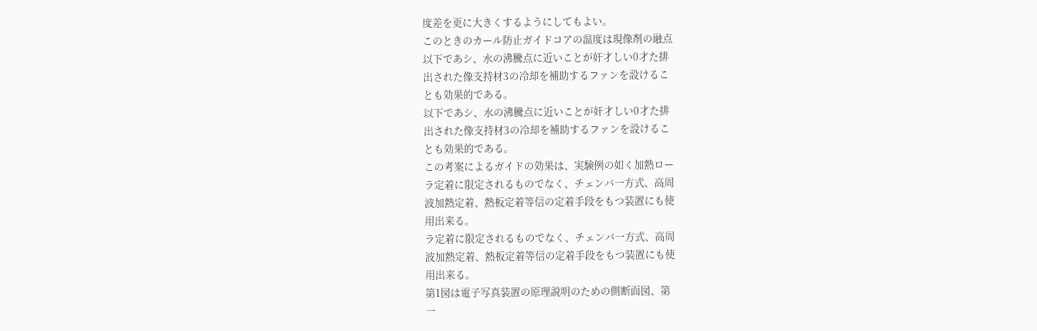度差を更に大きくするようにしてもよい。
このときのカール防止ガイドコアの温度は現像剤の融点
以下であシ、水の沸騰点に近いことが奸才しい0才た排
出された像支持材3の冷却を補助するファンを設けるこ
とも効果的である。
以下であシ、水の沸騰点に近いことが奸才しい0才た排
出された像支持材3の冷却を補助するファンを設けるこ
とも効果的である。
この考案によるガイドの効果は、実験例の如く加熱ロー
ラ定着に限定されるものでなく、チェンバ一方式、高周
波加熱定着、熱板定着等信の定着手段をもつ装置にも使
用出来る。
ラ定着に限定されるものでなく、チェンバ一方式、高周
波加熱定着、熱板定着等信の定着手段をもつ装置にも使
用出来る。
第1図は電子写真装置の原理説明のための側断面図、第
一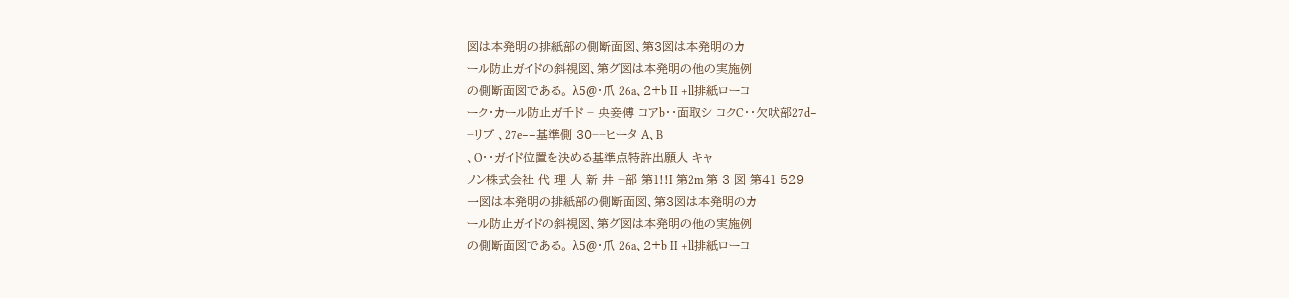図は本発明の排紙部の側断面図、第3図は本発明のカ
ール防止ガイドの斜視図、第グ図は本発明の他の実施例
の側断面図である。 λ5@・爪 26a、2+b II +ll排紙ローコ
ーク・カール防止ガ千ド − 央妾傅 コアb・・面取シ コクC・・欠吠部27d−
−リブ 、27e−−基準側 30−−ヒータ A、B
、O・・ガイド位置を決める基準点特許出願人 キャ
ノン株式会社 代 理 人 新 井 −部 第1!!I 第2m 第 3 図 第41 529
一図は本発明の排紙部の側断面図、第3図は本発明のカ
ール防止ガイドの斜視図、第グ図は本発明の他の実施例
の側断面図である。 λ5@・爪 26a、2+b II +ll排紙ローコ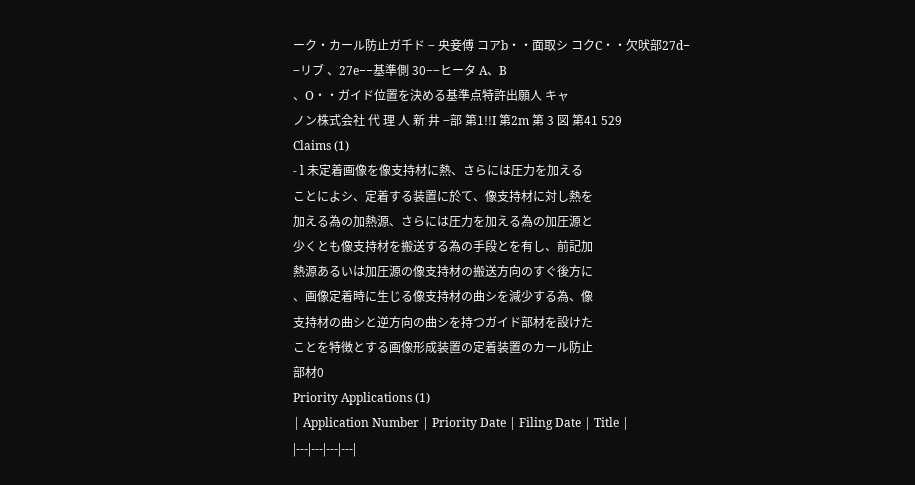ーク・カール防止ガ千ド − 央妾傅 コアb・・面取シ コクC・・欠吠部27d−
−リブ 、27e−−基準側 30−−ヒータ A、B
、O・・ガイド位置を決める基準点特許出願人 キャ
ノン株式会社 代 理 人 新 井 −部 第1!!I 第2m 第 3 図 第41 529
Claims (1)
- l 未定着画像を像支持材に熱、さらには圧力を加える
ことによシ、定着する装置に於て、像支持材に対し熱を
加える為の加熱源、さらには圧力を加える為の加圧源と
少くとも像支持材を搬送する為の手段とを有し、前記加
熱源あるいは加圧源の像支持材の搬送方向のすぐ後方に
、画像定着時に生じる像支持材の曲シを減少する為、像
支持材の曲シと逆方向の曲シを持つガイド部材を設けた
ことを特徴とする画像形成装置の定着装置のカール防止
部材0
Priority Applications (1)
| Application Number | Priority Date | Filing Date | Title |
|---|---|---|---|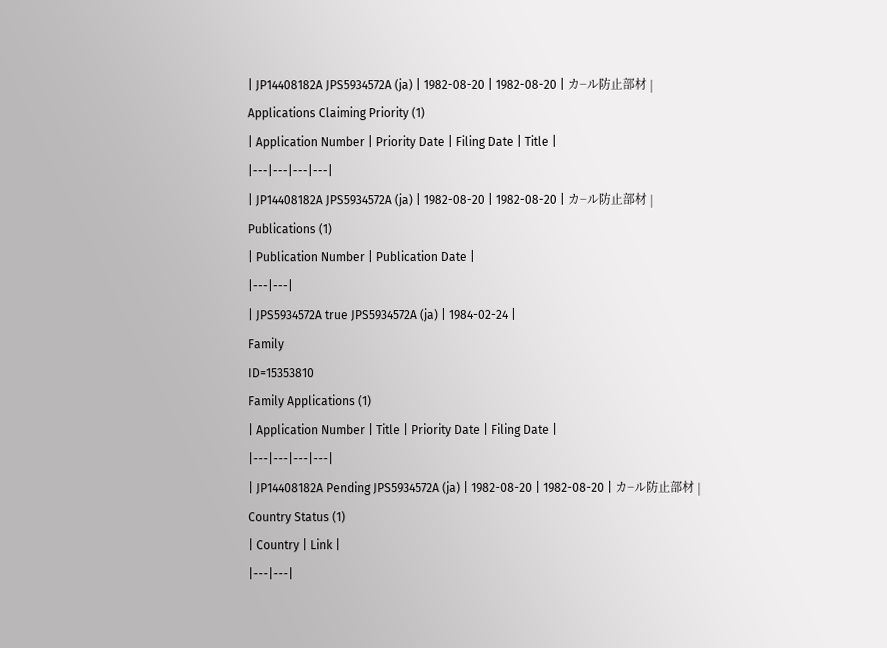| JP14408182A JPS5934572A (ja) | 1982-08-20 | 1982-08-20 | カ−ル防止部材 |
Applications Claiming Priority (1)
| Application Number | Priority Date | Filing Date | Title |
|---|---|---|---|
| JP14408182A JPS5934572A (ja) | 1982-08-20 | 1982-08-20 | カ−ル防止部材 |
Publications (1)
| Publication Number | Publication Date |
|---|---|
| JPS5934572A true JPS5934572A (ja) | 1984-02-24 |
Family
ID=15353810
Family Applications (1)
| Application Number | Title | Priority Date | Filing Date |
|---|---|---|---|
| JP14408182A Pending JPS5934572A (ja) | 1982-08-20 | 1982-08-20 | カ−ル防止部材 |
Country Status (1)
| Country | Link |
|---|---|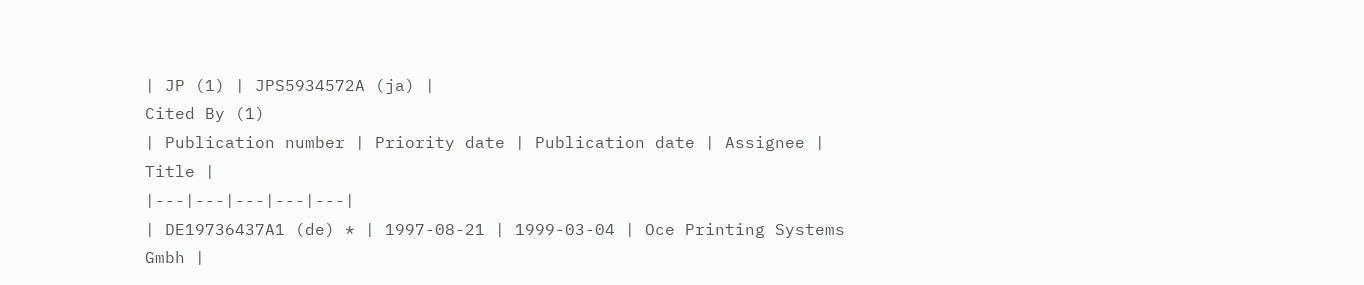| JP (1) | JPS5934572A (ja) |
Cited By (1)
| Publication number | Priority date | Publication date | Assignee | Title |
|---|---|---|---|---|
| DE19736437A1 (de) * | 1997-08-21 | 1999-03-04 | Oce Printing Systems Gmbh |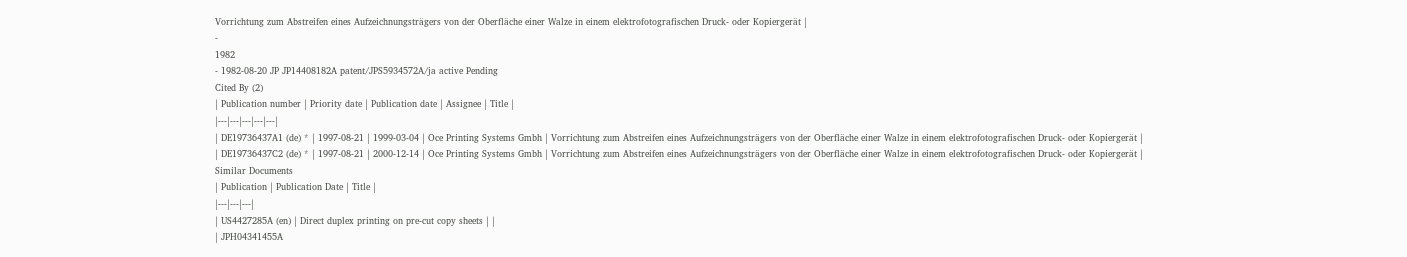Vorrichtung zum Abstreifen eines Aufzeichnungsträgers von der Oberfläche einer Walze in einem elektrofotografischen Druck- oder Kopiergerät |
-
1982
- 1982-08-20 JP JP14408182A patent/JPS5934572A/ja active Pending
Cited By (2)
| Publication number | Priority date | Publication date | Assignee | Title |
|---|---|---|---|---|
| DE19736437A1 (de) * | 1997-08-21 | 1999-03-04 | Oce Printing Systems Gmbh | Vorrichtung zum Abstreifen eines Aufzeichnungsträgers von der Oberfläche einer Walze in einem elektrofotografischen Druck- oder Kopiergerät |
| DE19736437C2 (de) * | 1997-08-21 | 2000-12-14 | Oce Printing Systems Gmbh | Vorrichtung zum Abstreifen eines Aufzeichnungsträgers von der Oberfläche einer Walze in einem elektrofotografischen Druck- oder Kopiergerät |
Similar Documents
| Publication | Publication Date | Title |
|---|---|---|
| US4427285A (en) | Direct duplex printing on pre-cut copy sheets | |
| JPH04341455A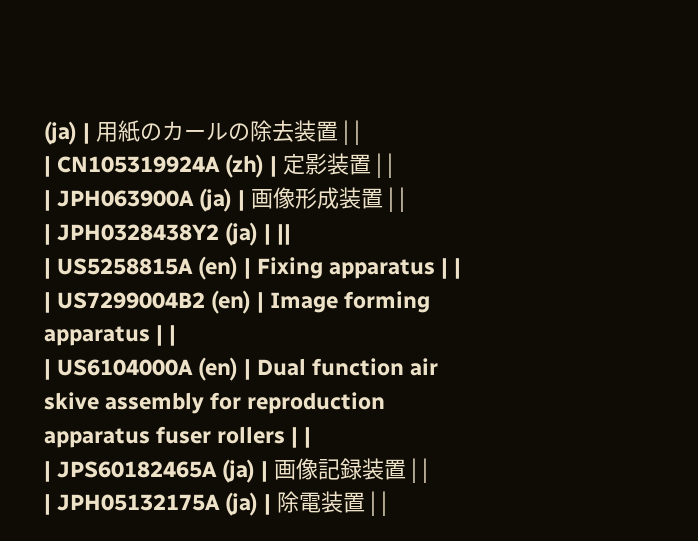(ja) | 用紙のカールの除去装置 | |
| CN105319924A (zh) | 定影装置 | |
| JPH063900A (ja) | 画像形成装置 | |
| JPH0328438Y2 (ja) | ||
| US5258815A (en) | Fixing apparatus | |
| US7299004B2 (en) | Image forming apparatus | |
| US6104000A (en) | Dual function air skive assembly for reproduction apparatus fuser rollers | |
| JPS60182465A (ja) | 画像記録装置 | |
| JPH05132175A (ja) | 除電装置 | |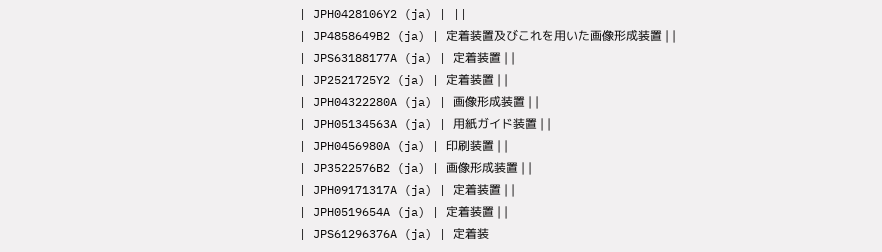| JPH0428106Y2 (ja) | ||
| JP4858649B2 (ja) | 定着装置及びこれを用いた画像形成装置 | |
| JPS63188177A (ja) | 定着装置 | |
| JP2521725Y2 (ja) | 定着装置 | |
| JPH04322280A (ja) | 画像形成装置 | |
| JPH05134563A (ja) | 用紙ガイド装置 | |
| JPH0456980A (ja) | 印刷装置 | |
| JP3522576B2 (ja) | 画像形成装置 | |
| JPH09171317A (ja) | 定着装置 | |
| JPH0519654A (ja) | 定着装置 | |
| JPS61296376A (ja) | 定着装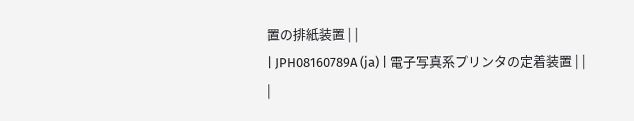置の排紙装置 | |
| JPH08160789A (ja) | 電子写真系プリンタの定着装置 | |
|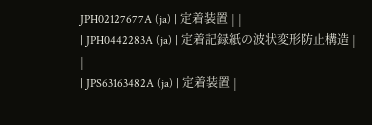JPH02127677A (ja) | 定着装置 | |
| JPH0442283A (ja) | 定着記録紙の波状変形防止構造 | |
| JPS63163482A (ja) | 定着装置 |